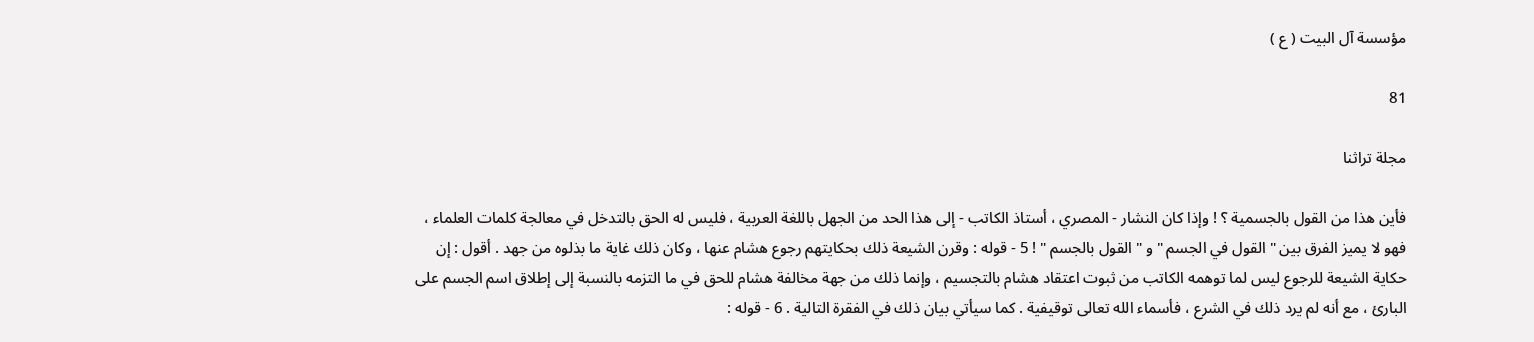مؤسسة آل البيت ( ع )

81

مجلة تراثنا

فأين هذا من القول بالجسمية ؟ ! وإذا كان النشار - المصري ، أستاذ الكاتب - إلى هذا الحد من الجهل باللغة العربية ، فليس له الحق بالتدخل في معالجة كلمات العلماء ، فهو لا يميز الفرق بين " القول في الجسم " و " القول بالجسم " ! 5 - قوله : وقرن الشيعة ذلك بحكايتهم رجوع هشام عنها ، وكان ذلك غاية ما بذلوه من جهد . أقول : إن حكاية الشيعة للرجوع ليس لما توهمه الكاتب من ثبوت اعتقاد هشام بالتجسيم ، وإنما ذلك من جهة مخالفة هشام للحق في ما التزمه بالنسبة إلى إطلاق اسم الجسم على البارئ ، مع أنه لم يرد ذلك في الشرع ، فأسماء الله تعالى توقيفية . كما سيأتي بيان ذلك في الفقرة التالية . 6 - قوله :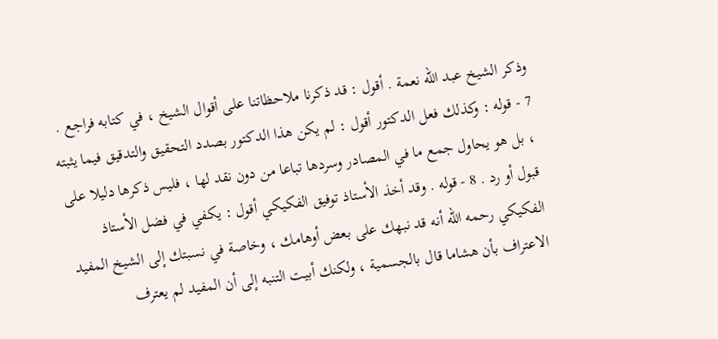وذكر الشيخ عبد الله نعمة . أقول : قد ذكرنا ملاحظاتنا على أقوال الشيخ ، في كتابه فراجع . 7 - قوله : وكذلك فعل الدكتور أقول : لم يكن هذا الدكتور بصدد التحقيق والتدقيق فيما يثبته ، بل هو يحاول جمع ما في المصادر وسردها تباعا من دون نقد لها ، فليس ذكرها دليلا على قبول أو رد . 8 - قوله . وقد أخذ الأستاذ توفيق الفكيكي أقول : يكفي في فضل الأستاذ الفكيكي رحمه الله أنه قد نبهك على بعض أوهامك ، وخاصة في نسبتك إلى الشيخ المفيد الاعتراف بأن هشاما قال بالجسمية ، ولكنك أبيت التنبه إلى أن المفيد لم يعترف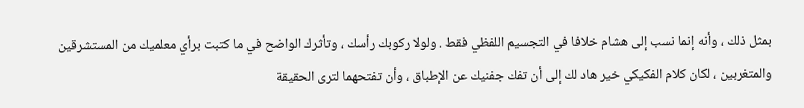بمثل ذلك ، وأنه إنما نسب إلى هشام خلافا في التجسيم اللفظي فقط . ولولا ركوبك رأسك ، وتأثرك الواضح في ما كتبت برأي معلميك من المستشرقين والمتغربين ، لكان كلام الفكيكي خير هاد لك إلى أن تفك جفنيك عن الإطباق ، وأن تفتحهما لترى الحقيقة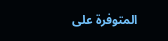المتوفرة على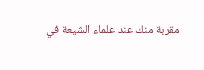مقربة منك عند علماء الشيعة في